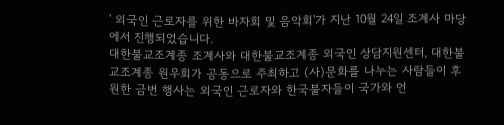' 외국인 근로자를 위한 바자회 및 음악회'가 지난 10월 24일 조계사 마당에서 진행되었습니다.
대한불교조계종 조계사와 대한불교조계종 외국인 상담지원센터, 대한불교조계종 원우회가 공동으로 주최하고 (사)문화를 나누는 사람들이 후원한 금번 행사는 외국인 근로자와 한국불자들이 국가와 언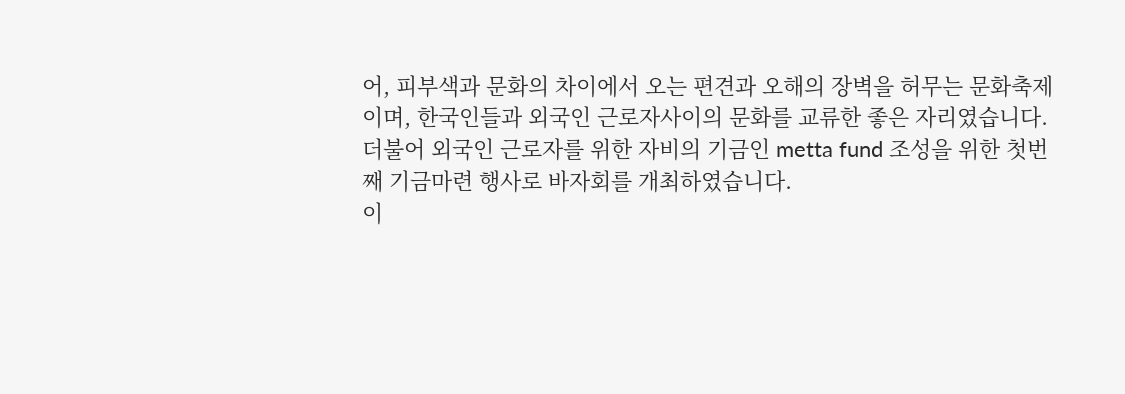어, 피부색과 문화의 차이에서 오는 편견과 오해의 장벽을 허무는 문화축제이며, 한국인들과 외국인 근로자사이의 문화를 교류한 좋은 자리였습니다.
더불어 외국인 근로자를 위한 자비의 기금인 metta fund 조성을 위한 첫번째 기금마련 행사로 바자회를 개최하였습니다.
이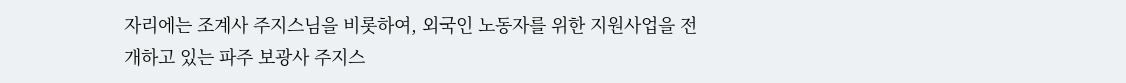자리에는 조계사 주지스님을 비롯하여, 외국인 노동자를 위한 지원사업을 전개하고 있는 파주 보광사 주지스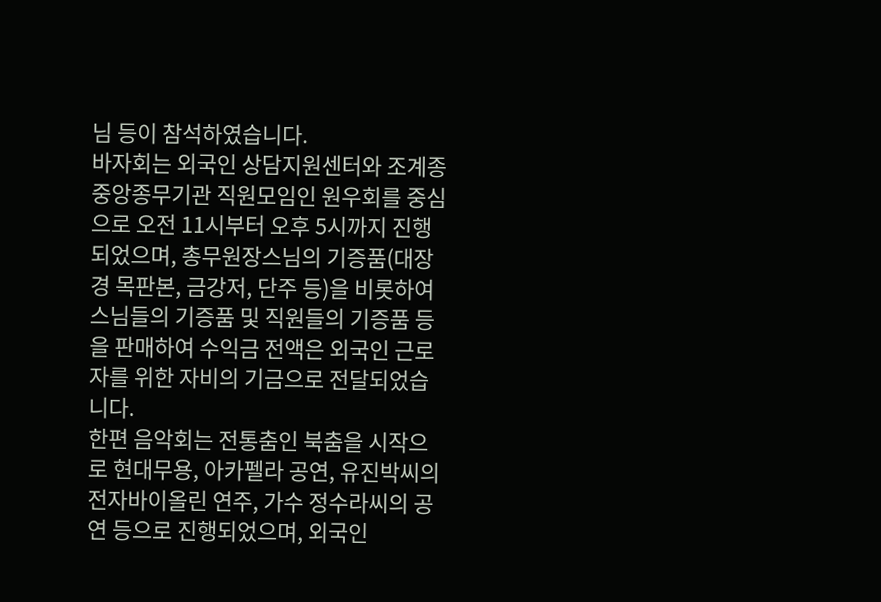님 등이 참석하였습니다.
바자회는 외국인 상담지원센터와 조계종 중앙종무기관 직원모임인 원우회를 중심으로 오전 11시부터 오후 5시까지 진행되었으며, 총무원장스님의 기증품(대장경 목판본, 금강저, 단주 등)을 비롯하여 스님들의 기증품 및 직원들의 기증품 등을 판매하여 수익금 전액은 외국인 근로자를 위한 자비의 기금으로 전달되었습니다.
한편 음악회는 전통춤인 북춤을 시작으로 현대무용, 아카펠라 공연, 유진박씨의 전자바이올린 연주, 가수 정수라씨의 공연 등으로 진행되었으며, 외국인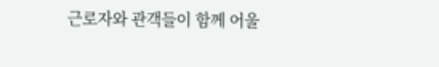근로자와 관객들이 함께 어울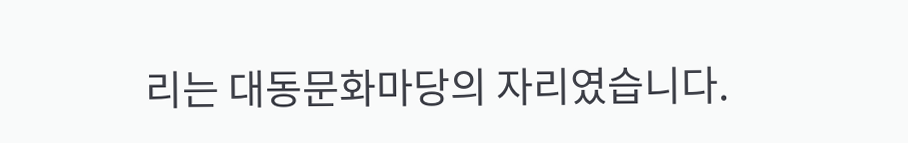리는 대동문화마당의 자리였습니다.